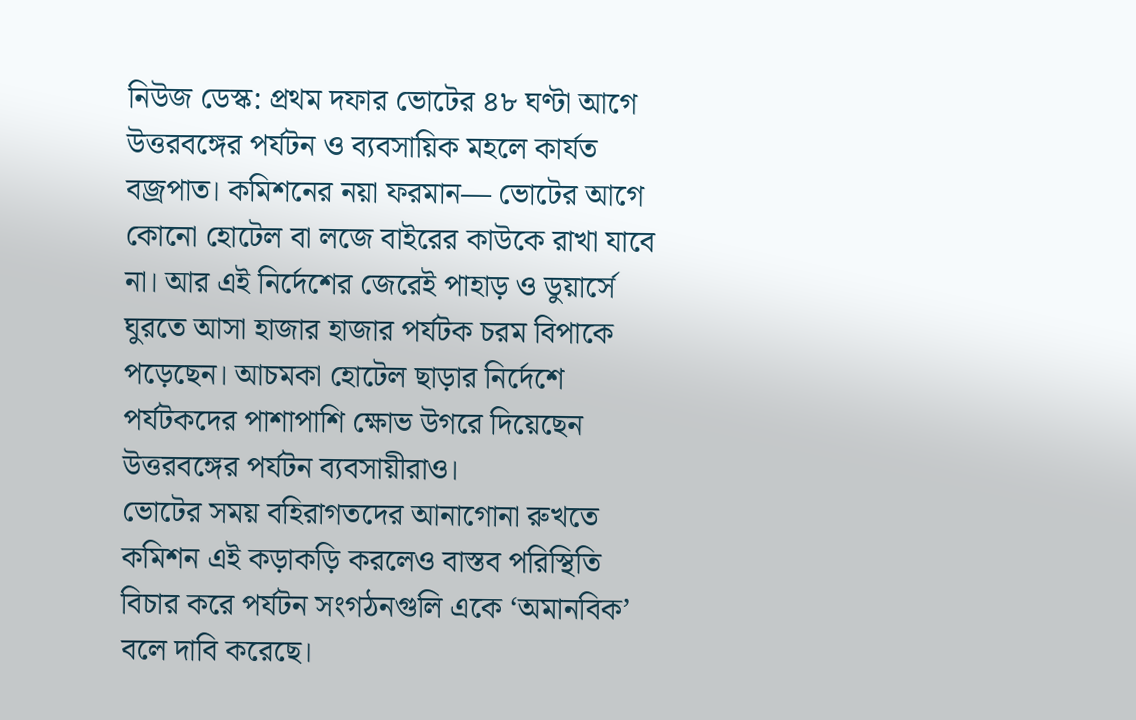নিউজ ডেস্ক: প্রথম দফার ভোটের ৪৮ ঘণ্টা আগে উত্তরবঙ্গের পর্যটন ও ব্যবসায়িক মহলে কার্যত বজ্রপাত। কমিশনের নয়া ফরমান— ভোটের আগে কোনো হোটেল বা লজে বাইরের কাউকে রাখা যাবে না। আর এই নির্দেশের জেরেই পাহাড় ও ডুয়ার্সে ঘুরতে আসা হাজার হাজার পর্যটক চরম বিপাকে পড়েছেন। আচমকা হোটেল ছাড়ার নির্দেশে পর্যটকদের পাশাপাশি ক্ষোভ উগরে দিয়েছেন উত্তরবঙ্গের পর্যটন ব্যবসায়ীরাও।
ভোটের সময় বহিরাগতদের আনাগোনা রুখতে কমিশন এই কড়াকড়ি করলেও বাস্তব পরিস্থিতি বিচার করে পর্যটন সংগঠনগুলি একে ‘অমানবিক’ বলে দাবি করেছে।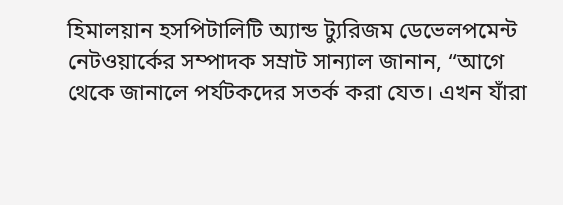হিমালয়ান হসপিটালিটি অ্যান্ড ট্যুরিজম ডেভেলপমেন্ট নেটওয়ার্কের সম্পাদক সম্রাট সান্যাল জানান, “আগে থেকে জানালে পর্যটকদের সতর্ক করা যেত। এখন যাঁরা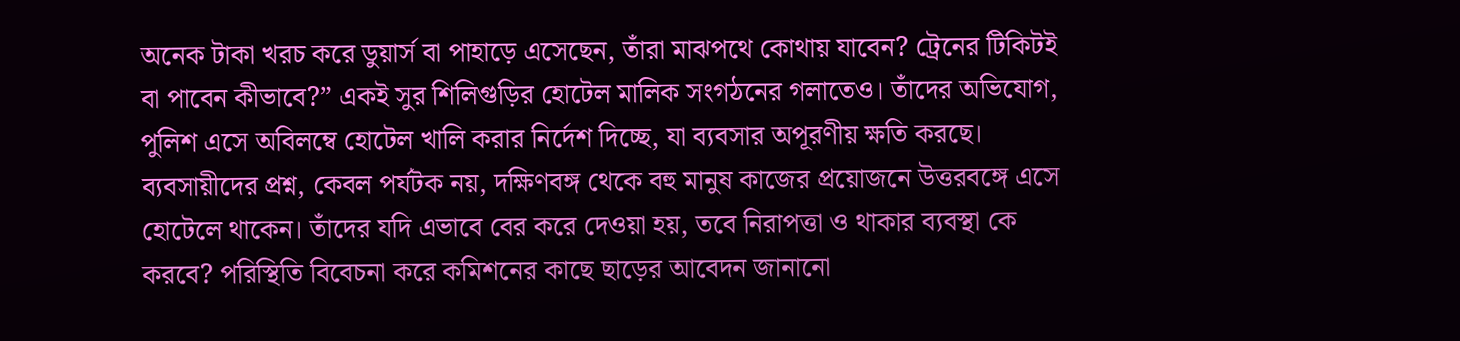অনেক টাকা খরচ করে ডুয়ার্স বা পাহাড়ে এসেছেন, তাঁরা মাঝপথে কোথায় যাবেন? ট্রেনের টিকিটই বা পাবেন কীভাবে?” একই সুর শিলিগুড়ির হোটেল মালিক সংগঠনের গলাতেও। তাঁদের অভিযোগ, পুলিশ এসে অবিলম্বে হোটেল খালি করার নির্দেশ দিচ্ছে, যা ব্যবসার অপূরণীয় ক্ষতি করছে।
ব্যবসায়ীদের প্রশ্ন, কেবল পর্যটক নয়, দক্ষিণবঙ্গ থেকে বহু মানুষ কাজের প্রয়োজনে উত্তরবঙ্গে এসে হোটেলে থাকেন। তাঁদের যদি এভাবে বের করে দেওয়া হয়, তবে নিরাপত্তা ও থাকার ব্যবস্থা কে করবে? পরিস্থিতি বিবেচনা করে কমিশনের কাছে ছাড়ের আবেদন জানানো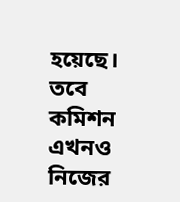হয়েছে। তবে কমিশন এখনও নিজের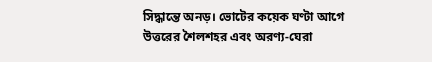সিদ্ধান্তে অনড়। ভোটের কয়েক ঘণ্টা আগে উত্তরের শৈলশহর এবং অরণ্য-ঘেরা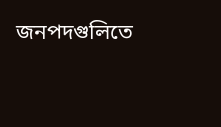জনপদগুলিতে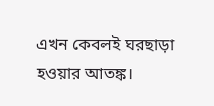এখন কেবলই ঘরছাড়া হওয়ার আতঙ্ক।